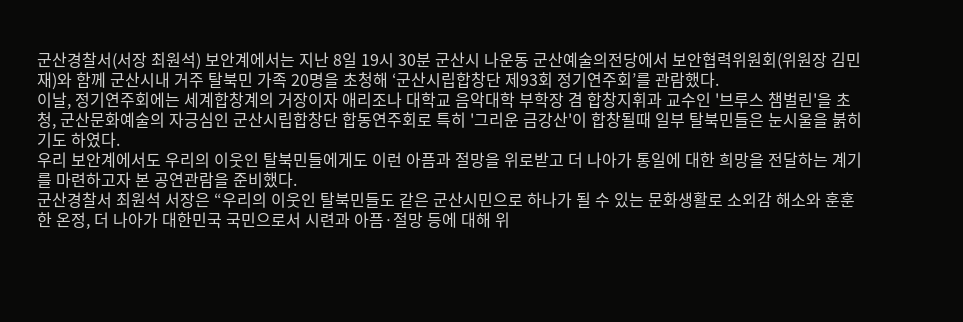군산경찰서(서장 최원석) 보안계에서는 지난 8일 19시 30분 군산시 나운동 군산예술의전당에서 보안협력위원회(위원장 김민재)와 함께 군산시내 거주 탈북민 가족 20명을 초청해 ‘군산시립합창단 제93회 정기연주회’를 관람했다.
이날, 정기연주회에는 세계합창계의 거장이자 애리조나 대학교 음악대학 부학장 겸 합창지휘과 교수인 '브루스 챔벌린'을 초청, 군산문화예술의 자긍심인 군산시립합창단 합동연주회로 특히 '그리운 금강산'이 합창될때 일부 탈북민들은 눈시울을 붉히기도 하였다.
우리 보안계에서도 우리의 이웃인 탈북민들에게도 이런 아픔과 절망을 위로받고 더 나아가 통일에 대한 희망을 전달하는 계기를 마련하고자 본 공연관람을 준비했다.
군산경찰서 최원석 서장은 “우리의 이웃인 탈북민들도 같은 군산시민으로 하나가 될 수 있는 문화생활로 소외감 해소와 훈훈한 온정, 더 나아가 대한민국 국민으로서 시련과 아픔·절망 등에 대해 위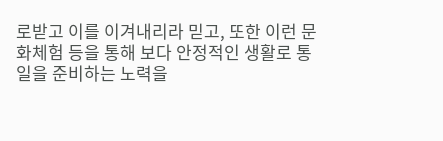로받고 이를 이겨내리라 믿고, 또한 이런 문화체험 등을 통해 보다 안정적인 생활로 통일을 준비하는 노력을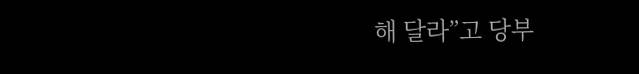해 달라”고 당부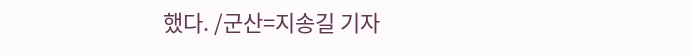했다. /군산=지송길 기자